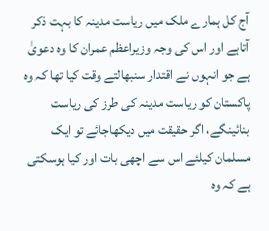آج کل ہمارے ملک میں ریاست مدینہ کا بہت ذکر آتاہے اور اس کی وجہ وزیراعظم عمران کا وہ دعویٰ ہے جو انہوں نے اقتدار سنبھالتے وقت کیا تھا کہ وہ پاکستان کو ریاست مدینہ کی طرز کی ریاست بنائینگے، اگر حقیقت میں دیکھاجائے تو ایک مسلمان کیلئے اس سے اچھی بات اور کیا ہوسکتی ہے کہ وہ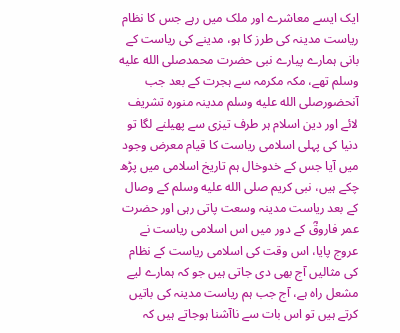ایک ایسے معاشرے اور ملک میں رہے جس کا نظام ریاست مدینہ کی طرز کا ہو، مدینے کی ریاست کے بانی ہمارے پیارے نبی حضرت محمدصلى الله عليه وسلم تھے، مکہ مکرمہ سے ہجرت کے بعد جب آنحضورصلى الله عليه وسلم مدینہ منورہ تشریف لائے اور دین اسلام ہر طرف تیزی سے پھیلنے لگا تو دنیا کی پہلی اسلامی ریاست کا قیام معرض وجود میں آیا جس کے خدوخال ہم تاریخ اسلامی میں پڑھ چکے ہیں، نبی کریم صلى الله عليه وسلم کے وصال کے بعد ریاست مدینہ وسعت پاتی رہی اور حضرت عمر فاروقؓ کے دور میں اس اسلامی ریاست نے عروج پایا، اس وقت کی اسلامی ریاست کے نظام کی مثالیں آج بھی دی جاتی ہیں جو کہ ہمارے لیے مشعل راہ ہے، آج جب ہم ریاست مدینہ کی باتیں کرتے ہیں تو اس بات سے ناآشنا ہوجاتے ہیں کہ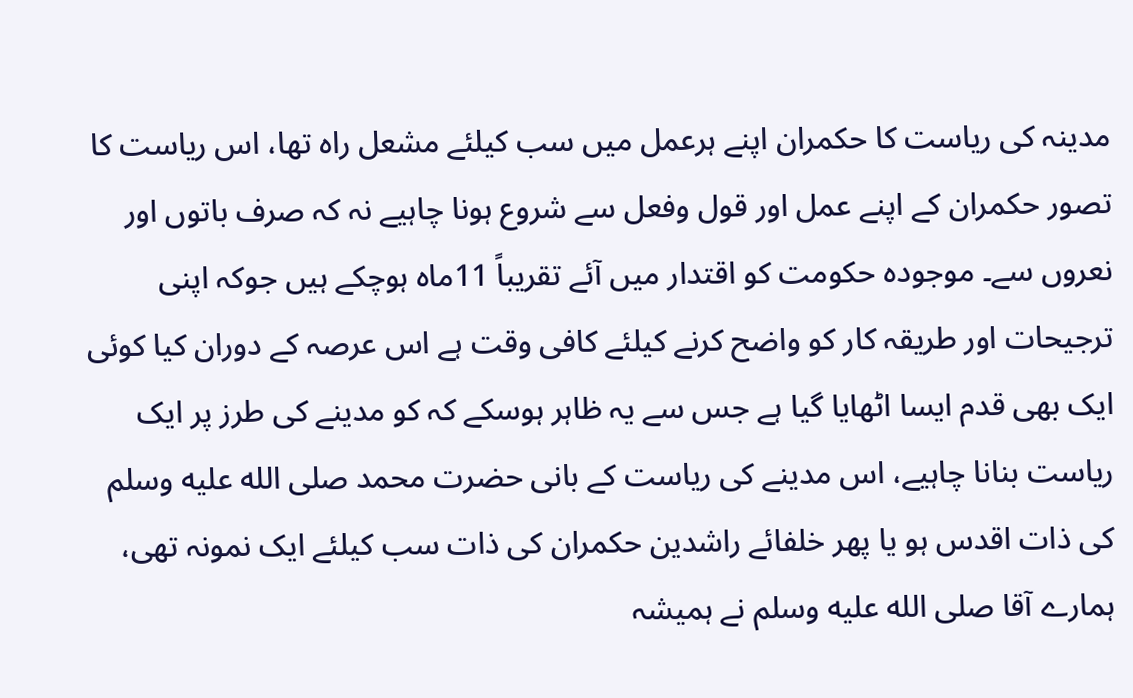مدینہ کی ریاست کا حکمران اپنے ہرعمل میں سب کیلئے مشعل راہ تھا، اس ریاست کا تصور حکمران کے اپنے عمل اور قول وفعل سے شروع ہونا چاہیے نہ کہ صرف باتوں اور نعروں سے۔ موجودہ حکومت کو اقتدار میں آئے تقریباً 11ماہ ہوچکے ہیں جوکہ اپنی ترجیحات اور طریقہ کار کو واضح کرنے کیلئے کافی وقت ہے اس عرصہ کے دوران کیا کوئی ایک بھی قدم ایسا اٹھایا گیا ہے جس سے یہ ظاہر ہوسکے کہ کو مدینے کی طرز پر ایک ریاست بنانا چاہیے، اس مدینے کی ریاست کے بانی حضرت محمد صلى الله عليه وسلم کی ذات اقدس ہو یا پھر خلفائے راشدین حکمران کی ذات سب کیلئے ایک نمونہ تھی، ہمارے آقا صلى الله عليه وسلم نے ہمیشہ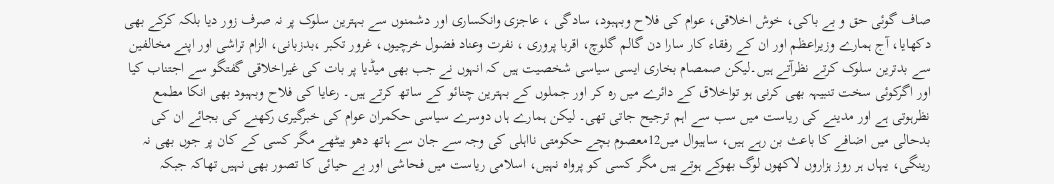صاف گوئی حق و بے باکی، خوش اخلاقی، عوام کی فلاح وبہبود، سادگی ، عاجزی وانکساری اور دشمنوں سے بہترین سلوک پر نہ صرف زور دیا بلکہ کرکے بھی دکھایا، آج ہمارے وزیراعظم اور ان کے رفقاء کار سارا دن گالم گلوچ، اقربا پروری ، نفرت وعناد فضول خرچیوں، غرور تکبر ،بدزبانی، الزام تراشی اور اپنے مخالفین سے بدترین سلوک کرتے نظرآتے ہیں۔لیکن صمصام بخاری ایسی سیاسی شخصیت ہیں کہ انہوں نے جب بھی میڈیا پر بات کی غیراخلاقی گفتگو سے اجتناب کیا اور اگرکوئی سخت تنبیہہ بھی کرنی ہو تواخلاق کے دائرے میں رہ کر اور جملوں کے بہترین چنائو کے ساتھ کرتے ہیں۔ رعایا کی فلاح وبہبود بھی انکا مطمع نظرہوتی ہے اور مدینے کی ریاست میں سب سے اہم ترجیح جاتی تھی۔ لیکن ہمارے ہاں دوسرے سیاسی حکمران عوام کی خبرگیری رکھنے کی بجائے ان کی بدحالی میں اضافے کا باعث بن رہے ہیں، ساہیوال میں12معصوم بچے حکومتی نااہلی کی وجہ سے جان سے ہاتھ دھو بیٹھے مگر کسی کے کان پر جوں بھی نہ رینگی، یہاں ہر روز ہزاروں لاکھوں لوگ بھوکے ہوتے ہیں مگر کسی کو پرواہ نہیں، اسلامی ریاست میں فحاشی اور بے حیائی کا تصور بھی نہیں تھاکہ جبکہ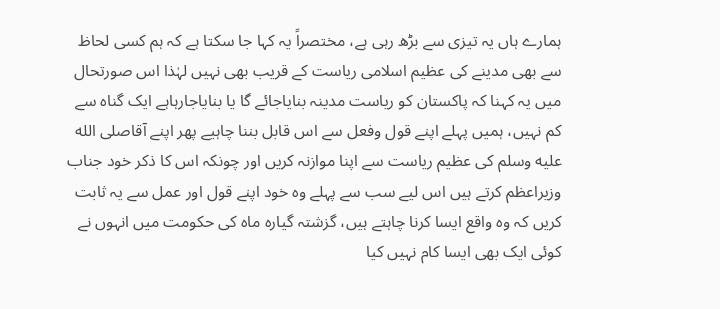ہمارے ہاں یہ تیزی سے بڑھ رہی ہے، مختصراً یہ کہا جا سکتا ہے کہ ہم کسی لحاظ سے بھی مدینے کی عظیم اسلامی ریاست کے قریب بھی نہیں لہٰذا اس صورتحال میں یہ کہنا کہ پاکستان کو ریاست مدینہ بنایاجائے گا یا بنایاجارہاہے ایک گناہ سے کم نہیں، ہمیں پہلے اپنے قول وفعل سے اس قابل بننا چاہیے پھر اپنے آقاصلى الله عليه وسلم کی عظیم ریاست سے اپنا موازنہ کریں اور چونکہ اس کا ذکر خود جناب وزیراعظم کرتے ہیں اس لیے سب سے پہلے وہ خود اپنے قول اور عمل سے یہ ثابت کریں کہ وہ واقع ایسا کرنا چاہتے ہیں، گزشتہ گیارہ ماہ کی حکومت میں انہوں نے کوئی ایک بھی ایسا کام نہیں کیا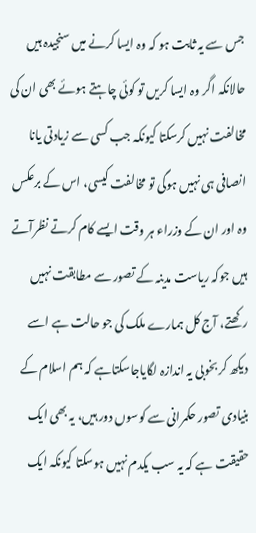جس سے یہ ثابت ہو کہ وہ ایسا کرنے میں سنجیدہ ہیں حالانکہ اگر وہ ایسا کریں تو کوئی چاہتے ہوئے بھی ان کی مخالفت نہیں کرسکتا کیونکہ جب کسی سے زیادتی یانا انصافی ہی نہیں ہوگی تو مخالفت کیسی، اس کے برعکس وہ اور ان کے وزراء ہر وقت ایسے کام کرتے نظرآتے ہیں جوکہ ریاست مدینہ کے تصور سے مطابقت نہیں رکھتے، آج کل ہمارے ملک کی جو حالت ہے اسے دیکھ کر بخوبی یہ اندازہ لگایاجاسکتاہے کہ ہم اسلام کے بنیادی تصور حکمرانی سے کوسوں دور ہیں، یہ بھی ایک حقیقت ہے کہ یہ سب یکدم نہیں ہوسکتا کیونکہ ایک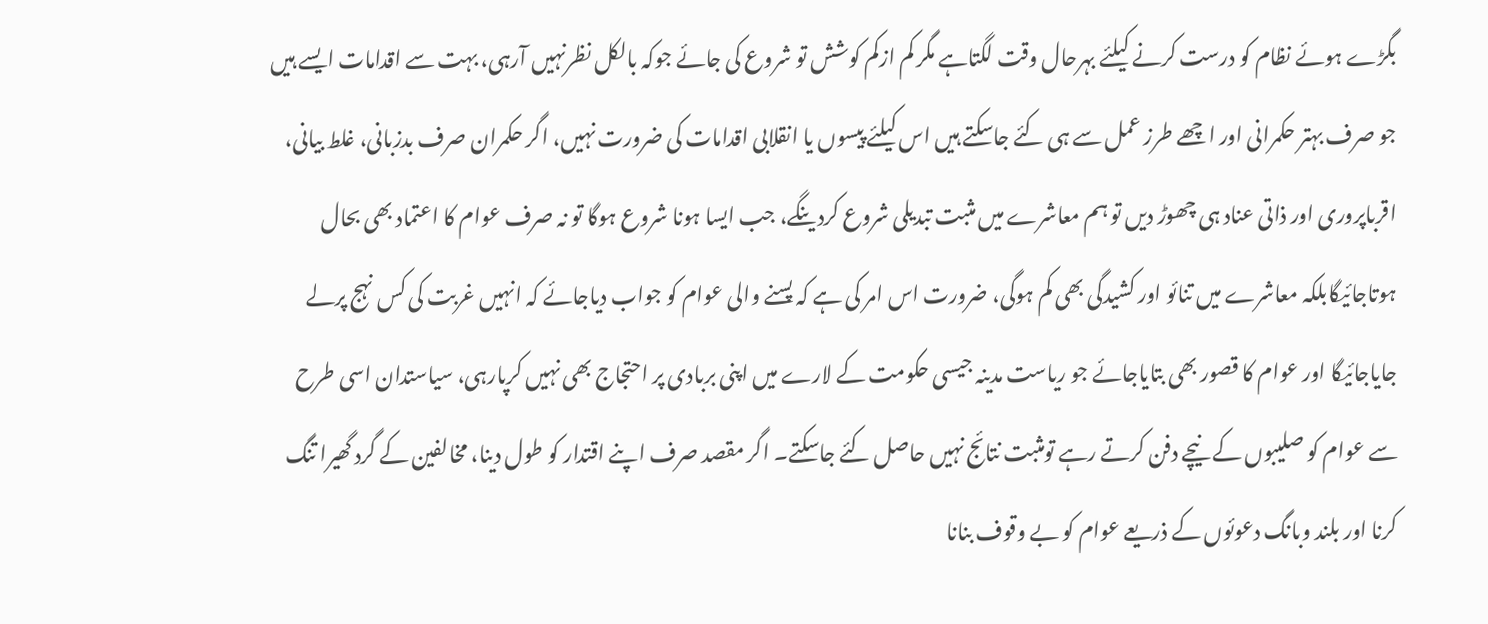بگڑے ہوئے نظام کو درست کرنے کیلئے بہرحال وقت لگتاہے مگر کم ازکم کوشش تو شروع کی جائے جوکہ بالکل نظرنہیں آرہی، بہت سے اقدامات ایسے ہیں جو صرف بہتر حکمرانی اور اچھے طرز عمل سے ہی کئے جاسکتے ہیں اس کیلئے پیسوں یا انقلابی اقدامات کی ضرورت نہیں، اگر حکمران صرف بدزبانی، غلط بیانی، اقرباپروری اور ذاتی عناد ہی چھوڑ دیں تو ہم معاشرے میں مثبت تبدیلی شروع کردینگے، جب ایسا ہونا شروع ہوگا تو نہ صرف عوام کا اعتماد بھی بحال ہوتاجائیگابلکہ معاشرے میں تنائو اور کشیدگی بھی کم ہوگی، ضرورت اس امر کی ہے کہ پسنے والی عوام کو جواب دیاجائے کہ انہیں غربت کی کس نہج پرلے جایاجائیگا اور عوام کا قصور بھی بتایاجائے جو ریاست مدینہ جیسی حکومت کے لارے میں اپنی بربادی پر احتجاج بھی نہیں کرپارہی، سیاستدان اسی طرح سے عوام کو صلیبوں کے نیچے دفن کرتے رہے تومثبت نتائج نہیں حاصل کئے جاسکتے۔ اگر مقصد صرف اپنے اقتدار کو طول دینا، مخالفین کے گرد گھیرا تنگ کرنا اور بلند وبانگ دعوئوں کے ذریعے عوام کو بے وقوف بنانا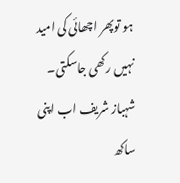ہو توپھر اچھائی کی امید نہیں رکھی جاسکتی۔
شہباز شریف اب اپنی ساکھ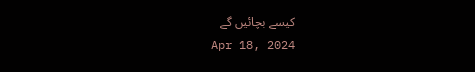کیسے بچائیں گے
Apr 18, 2024